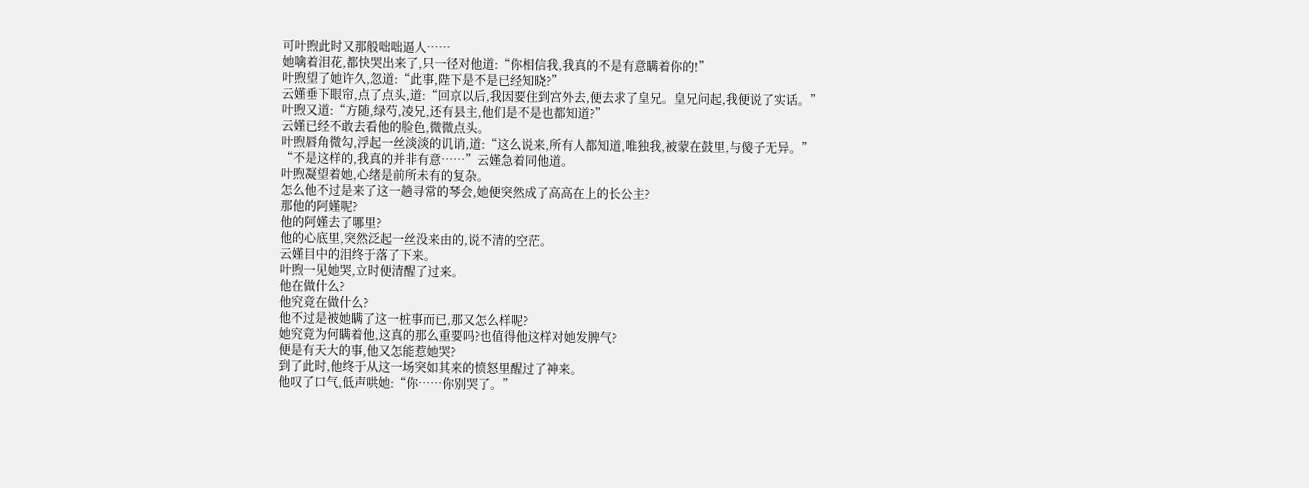可叶煦此时又那般咄咄逼人……
她噙着泪花,都快哭出来了,只一径对他道:“你相信我,我真的不是有意瞒着你的!”
叶煦望了她许久,忽道:“此事,陛下是不是已经知晓?”
云嫤垂下眼帘,点了点头,道:“回京以后,我因要住到宫外去,便去求了皇兄。皇兄问起,我便说了实话。”
叶煦又道:“方随,绿芍,凌兄,还有县主,他们是不是也都知道?”
云嫤已经不敢去看他的脸色,微微点头。
叶煦唇角微勾,浮起一丝淡淡的讥诮,道:“这么说来,所有人都知道,唯独我,被蒙在鼓里,与傻子无异。”
“不是这样的,我真的并非有意……”云嫤急着同他道。
叶煦凝望着她,心绪是前所未有的复杂。
怎么他不过是来了这一趟寻常的琴会,她便突然成了高高在上的长公主?
那他的阿嫤呢?
他的阿嫤去了哪里?
他的心底里,突然泛起一丝没来由的,说不清的空茫。
云嫤目中的泪终于落了下来。
叶煦一见她哭,立时便清醒了过来。
他在做什么?
他究竟在做什么?
他不过是被她瞒了这一桩事而已,那又怎么样呢?
她究竟为何瞒着他,这真的那么重要吗?也值得他这样对她发脾气?
便是有天大的事,他又怎能惹她哭?
到了此时,他终于从这一场突如其来的愤怒里醒过了神来。
他叹了口气,低声哄她:“你……你别哭了。”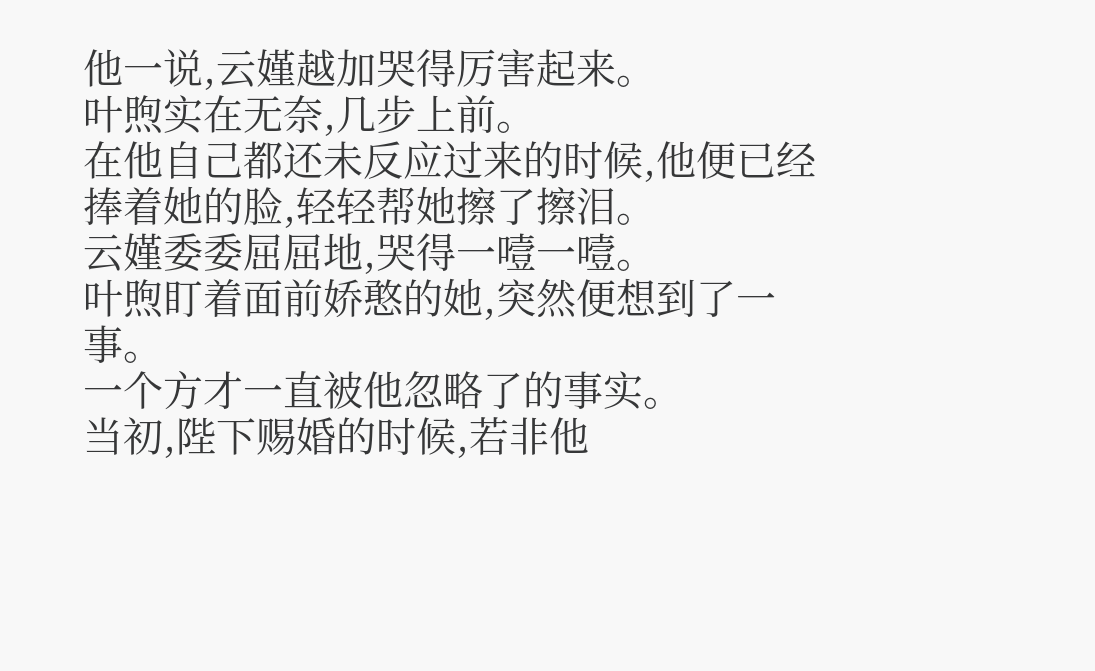他一说,云嫤越加哭得厉害起来。
叶煦实在无奈,几步上前。
在他自己都还未反应过来的时候,他便已经捧着她的脸,轻轻帮她擦了擦泪。
云嫤委委屈屈地,哭得一噎一噎。
叶煦盯着面前娇憨的她,突然便想到了一事。
一个方才一直被他忽略了的事实。
当初,陛下赐婚的时候,若非他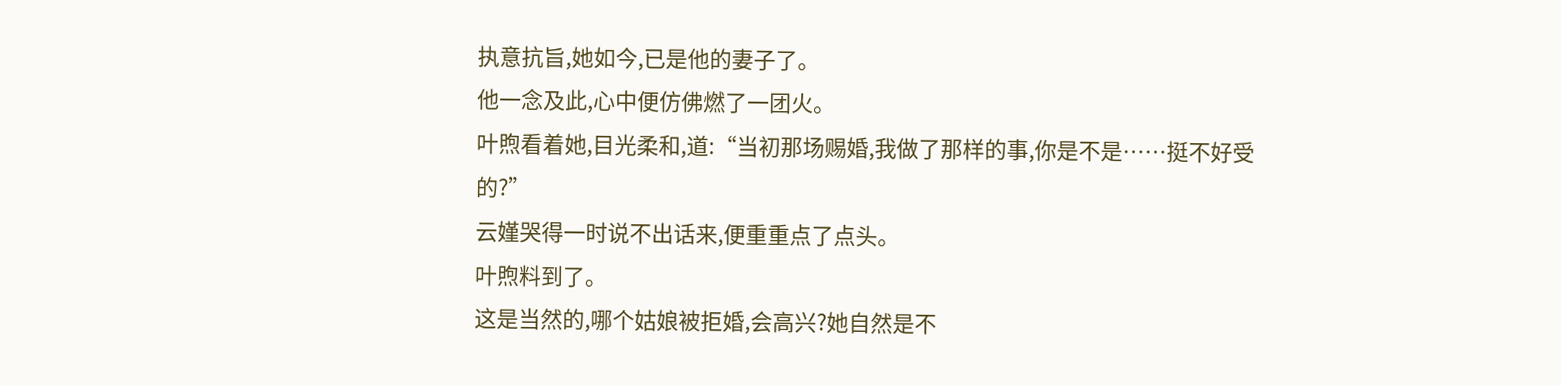执意抗旨,她如今,已是他的妻子了。
他一念及此,心中便仿佛燃了一团火。
叶煦看着她,目光柔和,道:“当初那场赐婚,我做了那样的事,你是不是……挺不好受的?”
云嫤哭得一时说不出话来,便重重点了点头。
叶煦料到了。
这是当然的,哪个姑娘被拒婚,会高兴?她自然是不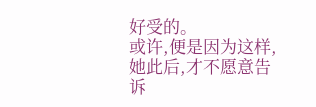好受的。
或许,便是因为这样,她此后,才不愿意告诉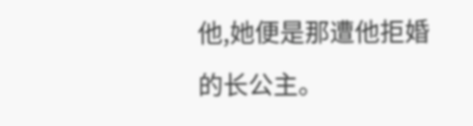他,她便是那遭他拒婚的长公主。